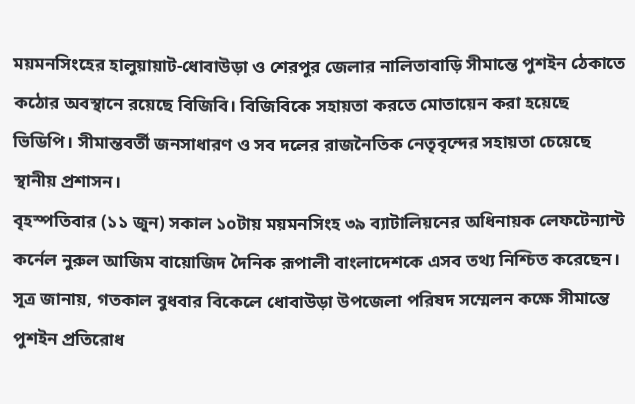ময়মনসিংহের হালুয়ায়াট-ধোবাউড়া ও শেরপুর জেলার নালিতাবাড়ি সীমান্তে পুশইন ঠেকাতে কঠোর অবস্থানে রয়েছে বিজিবি। বিজিবিকে সহায়তা করতে মোতায়েন করা হয়েছে ভিডিপি। সীমান্তবর্তী জনসাধারণ ও সব দলের রাজনৈতিক নেতৃবৃন্দের সহায়তা চেয়েছে স্থানীয় প্রশাসন।
বৃহস্পতিবার (১১ জুন) সকাল ১০টায় ময়মনসিংহ ৩৯ ব্যাটালিয়নের অধিনায়ক লেফটেন্যান্ট কর্নেল নুরুল আজিম বায়োজিদ দৈনিক রূপালী বাংলাদেশকে এসব তথ্য নিশ্চিত করেছেন।
সূত্র জানায়, গতকাল বুধবার বিকেলে ধোবাউড়া উপজেলা পরিষদ সম্মেলন কক্ষে সীমান্তে পুশইন প্রতিরোধ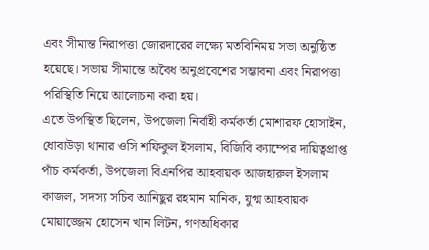এবং সীমান্ত নিরাপত্তা জোরদারের লক্ষ্যে মতবিনিময় সভা অনুষ্ঠিত হয়েছে। সভায় সীমান্তে অবৈধ অনুপ্রবেশের সম্ভাবনা এবং নিরাপত্তা পরিস্থিতি নিয়ে আলোচনা করা হয়।
এতে উপস্থিত ছিলেন, উপজেলা নির্বাহী কর্মকর্তা মোশারফ হোসাইন, ধোবাউড়া থানার ওসি শফিকুল ইসলাম, বিজিবি ক্যাম্পের দায়িত্বপ্রাপ্ত পাঁচ কর্মকর্তা, উপজেলা বিএনপির আহবায়ক আজহারুল ইসলাম কাজল, সদস্য সচিব আনিছুর রহমান মানিক, যুগ্ম আহবায়ক মোয়াজ্জেম হোসেন খান লিটন, গণঅধিকার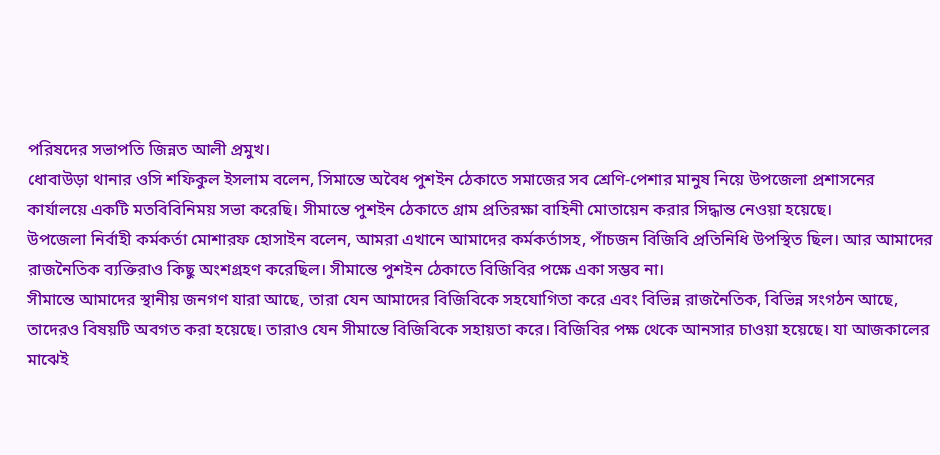পরিষদের সভাপতি জিন্নত আলী প্রমুখ।
ধোবাউড়া থানার ওসি শফিকুল ইসলাম বলেন, সিমান্তে অবৈধ পুশইন ঠেকাতে সমাজের সব শ্রেণি-পেশার মানুষ নিয়ে উপজেলা প্রশাসনের কার্যালয়ে একটি মতবিবিনিময় সভা করেছি। সীমান্তে পুশইন ঠেকাতে গ্রাম প্রতিরক্ষা বাহিনী মোতায়েন করার সিদ্ধান্ত নেওয়া হয়েছে।
উপজেলা নির্বাহী কর্মকর্তা মোশারফ হোসাইন বলেন, আমরা এখানে আমাদের কর্মকর্তাসহ, পাঁচজন বিজিবি প্রতিনিধি উপস্থিত ছিল। আর আমাদের রাজনৈতিক ব্যক্তিরাও কিছু অংশগ্রহণ করেছিল। সীমান্তে পুশইন ঠেকাতে বিজিবির পক্ষে একা সম্ভব না।
সীমান্তে আমাদের স্থানীয় জনগণ যারা আছে, তারা যেন আমাদের বিজিবিকে সহযোগিতা করে এবং বিভিন্ন রাজনৈতিক, বিভিন্ন সংগঠন আছে, তাদেরও বিষয়টি অবগত করা হয়েছে। তারাও যেন সীমান্তে বিজিবিকে সহায়তা করে। বিজিবির পক্ষ থেকে আনসার চাওয়া হয়েছে। যা আজকালের মাঝেই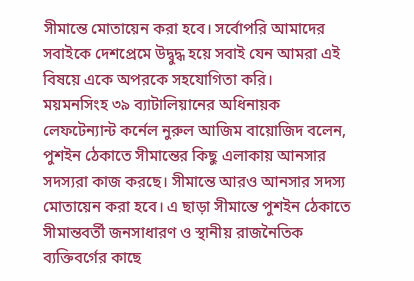সীমান্তে মোতায়েন করা হবে। সর্বোপরি আমাদের সবাইকে দেশপ্রেমে উদ্বুদ্ধ হয়ে সবাই যেন আমরা এই বিষয়ে একে অপরকে সহযোগিতা করি।
ময়মনসিংহ ৩৯ ব্যাটালিয়ানের অধিনায়ক লেফটেন্যান্ট কর্নেল নুরুল আজিম বায়োজিদ বলেন, পুশইন ঠেকাতে সীমান্তের কিছু এলাকায় আনসার সদস্যরা কাজ করছে। সীমান্তে আরও আনসার সদস্য মোতায়েন করা হবে। এ ছাড়া সীমান্তে পুশইন ঠেকাতে সীমান্তবর্তী জনসাধারণ ও স্থানীয় রাজনৈতিক ব্যক্তিবর্গের কাছে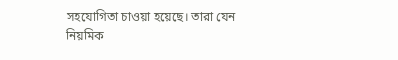সহযোগিতা চাওয়া হয়েছে। তারা যেন নিয়মিক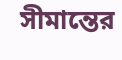সীমান্তের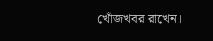খোঁজখবর রাখেন।